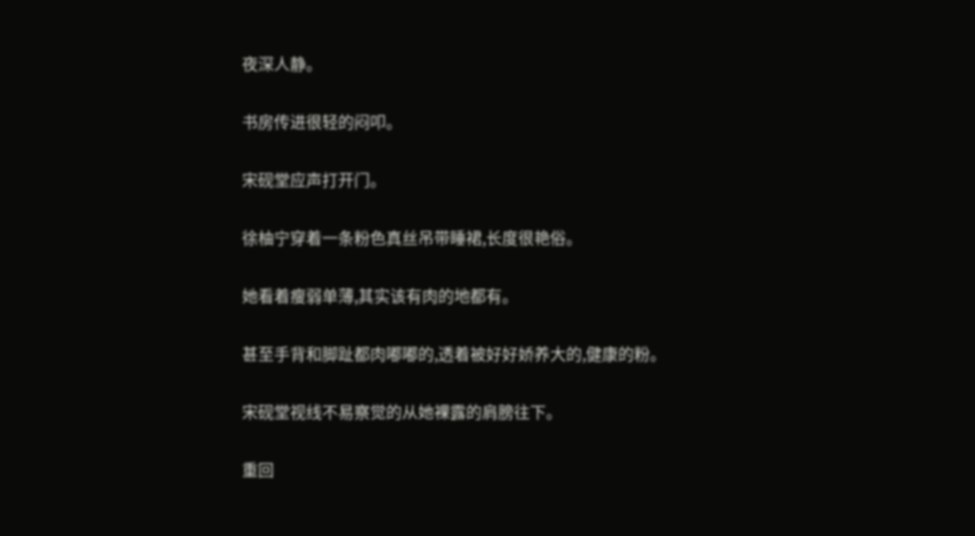夜深人静。

书房传进很轻的闷叩。

宋砚堂应声打开门。

徐柚宁穿着一条粉色真丝吊带睡裙,长度很艳俗。

她看着瘦弱单薄,其实该有肉的地都有。

甚至手背和脚趾都肉嘟嘟的,透着被好好娇养大的,健康的粉。

宋砚堂视线不易察觉的从她裸露的肩膀往下。

重回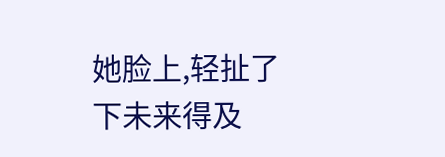她脸上,轻扯了下未来得及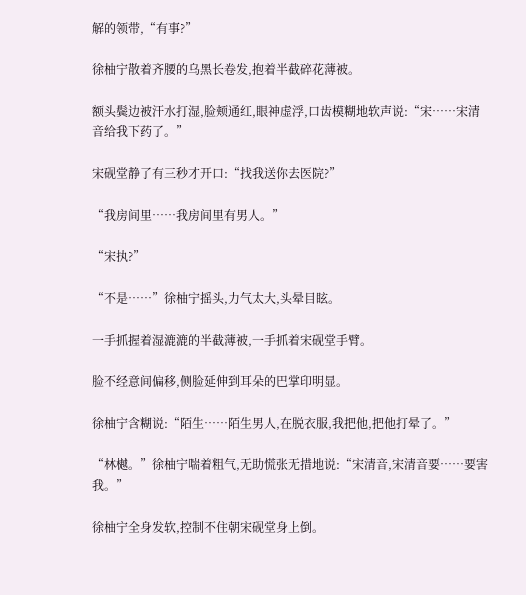解的领带,“有事?”

徐柚宁散着齐腰的乌黑长卷发,抱着半截碎花薄被。

额头鬓边被汗水打湿,脸颊通红,眼神虚浮,口齿模糊地软声说:“宋……宋清音给我下药了。”

宋砚堂静了有三秒才开口:“找我送你去医院?”

“我房间里……我房间里有男人。”

“宋执?”

“不是……”徐柚宁摇头,力气太大,头晕目眩。

一手抓握着湿漉漉的半截薄被,一手抓着宋砚堂手臂。

脸不经意间偏移,侧脸延伸到耳朵的巴掌印明显。

徐柚宁含糊说:“陌生……陌生男人,在脱衣服,我把他,把他打晕了。”

“林樾。”徐柚宁喘着粗气,无助慌张无措地说:“宋清音,宋清音要……要害我。”

徐柚宁全身发软,控制不住朝宋砚堂身上倒。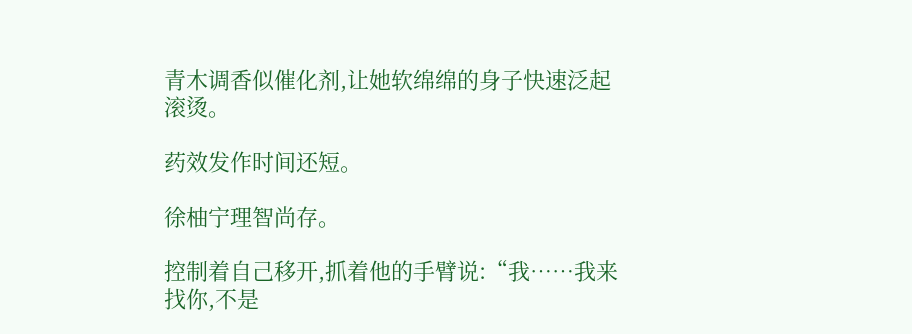青木调香似催化剂,让她软绵绵的身子快速泛起滚烫。

药效发作时间还短。

徐柚宁理智尚存。

控制着自己移开,抓着他的手臂说:“我……我来找你,不是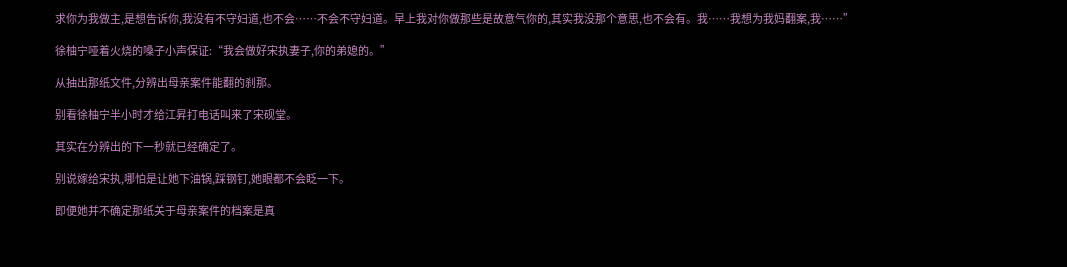求你为我做主,是想告诉你,我没有不守妇道,也不会……不会不守妇道。早上我对你做那些是故意气你的,其实我没那个意思,也不会有。我……我想为我妈翻案,我……”

徐柚宁哑着火烧的嗓子小声保证:“我会做好宋执妻子,你的弟媳的。”

从抽出那纸文件,分辨出母亲案件能翻的刹那。

别看徐柚宁半小时才给江昇打电话叫来了宋砚堂。

其实在分辨出的下一秒就已经确定了。

别说嫁给宋执,哪怕是让她下油锅,踩钢钉,她眼都不会眨一下。

即便她并不确定那纸关于母亲案件的档案是真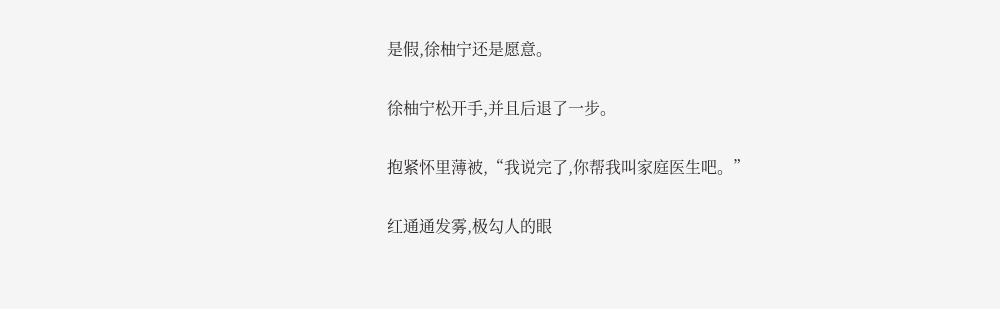是假,徐柚宁还是愿意。

徐柚宁松开手,并且后退了一步。

抱紧怀里薄被,“我说完了,你帮我叫家庭医生吧。”

红通通发雾,极勾人的眼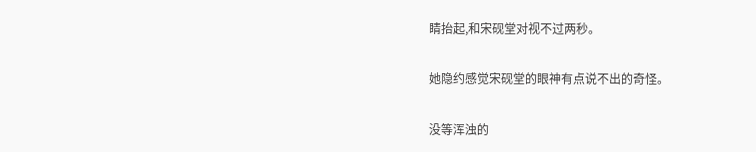睛抬起,和宋砚堂对视不过两秒。

她隐约感觉宋砚堂的眼神有点说不出的奇怪。

没等浑浊的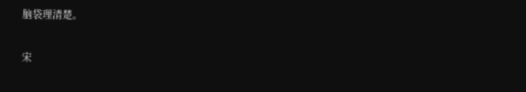脑袋理清楚。

宋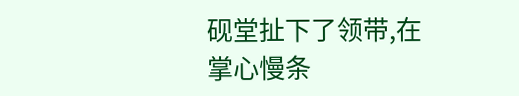砚堂扯下了领带,在掌心慢条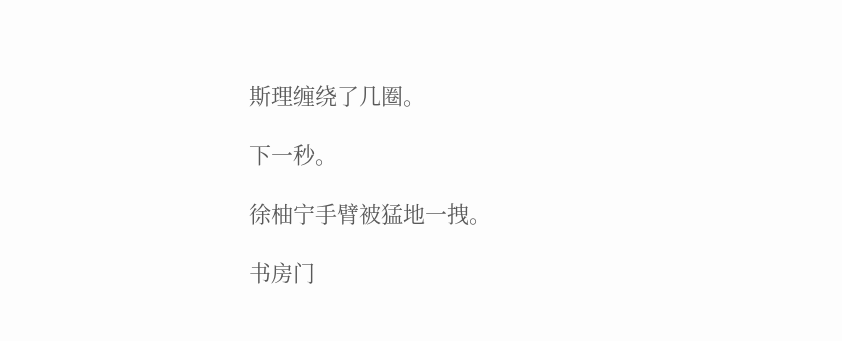斯理缠绕了几圈。

下一秒。

徐柚宁手臂被猛地一拽。

书房门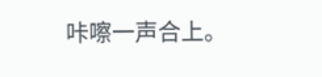咔嚓一声合上。